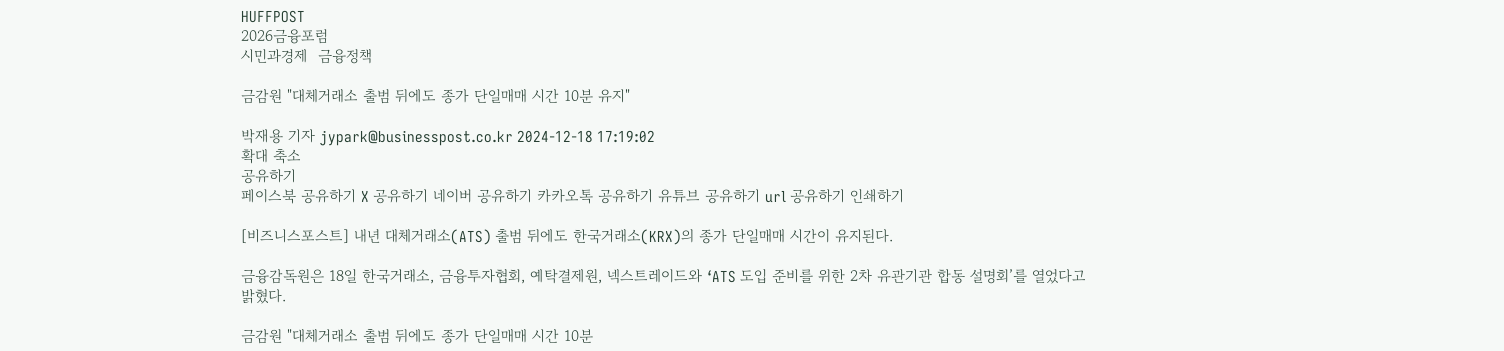HUFFPOST
2026금융포럼
시민과경제  금융정책

금감원 "대체거래소 출범 뒤에도 종가 단일매매 시간 10분 유지"

박재용 기자 jypark@businesspost.co.kr 2024-12-18 17:19:02
확대 축소
공유하기
페이스북 공유하기 X 공유하기 네이버 공유하기 카카오톡 공유하기 유튜브 공유하기 url 공유하기 인쇄하기

[비즈니스포스트] 내년 대체거래소(ATS) 출범 뒤에도 한국거래소(KRX)의 종가 단일매매 시간이 유지된다.

금융감독원은 18일 한국거래소, 금융투자협회, 예탁결제원, 넥스트레이드와 ‘ATS 도입 준비를 위한 2차 유관기관 합동 설명회’를 열었다고 밝혔다.

금감원 "대체거래소 출범 뒤에도 종가 단일매매 시간 10분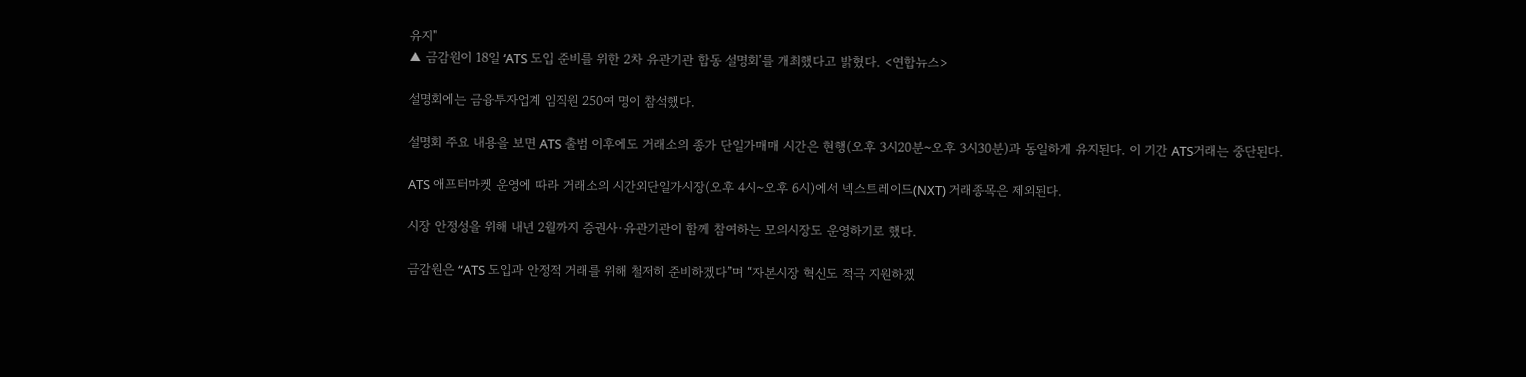유지"
▲ 금감원이 18일 ‘ATS 도입 준비를 위한 2차 유관기관 합동 설명회’를 개최했다고 밝혔다. <연합뉴스>

설명회에는 금융투자업계 임직원 250여 명이 참석했다.

설명회 주요 내용을 보면 ATS 출범 이후에도 거래소의 종가 단일가매매 시간은 현행(오후 3시20분~오후 3시30분)과 동일하게 유지된다. 이 기간 ATS거래는 중단된다.

ATS 애프터마켓 운영에 따라 거래소의 시간외단일가시장(오후 4시~오후 6시)에서 넥스트레이드(NXT) 거래종목은 제외된다.

시장 안정성을 위해 내년 2월까지 증권사·유관기관이 함께 참여하는 모의시장도 운영하기로 했다.

금감원은 “ATS 도입과 안정적 거래를 위해 철저히 준비하겠다”며 “자본시장 혁신도 적극 지원하겠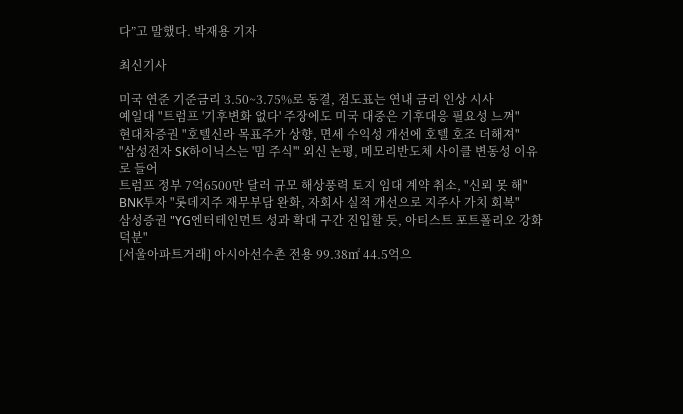다”고 말했다. 박재용 기자

최신기사

미국 연준 기준금리 3.50~3.75%로 동결, 점도표는 연내 금리 인상 시사
예일대 "트럼프 '기후변화 없다' 주장에도 미국 대중은 기후대응 필요성 느껴"
현대차증권 "호텔신라 목표주가 상향, 면세 수익성 개선에 호텔 호조 더해져"
"삼성전자 SK하이닉스는 '밈 주식'" 외신 논평, 메모리반도체 사이클 변동성 이유로 들어
트럼프 정부 7억6500만 달러 규모 해상풍력 토지 임대 계약 취소, "신뢰 못 해"
BNK투자 "롯데지주 재무부담 완화, 자회사 실적 개선으로 지주사 가치 회복"
삼성증권 "YG엔터테인먼트 성과 확대 구간 진입할 듯, 아티스트 포트폴리오 강화 덕분"
[서울아파트거래] 아시아선수촌 전용 99.38㎡ 44.5억으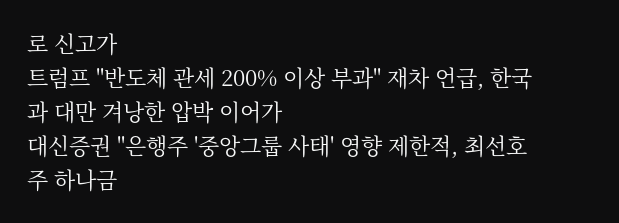로 신고가
트럼프 "반도체 관세 200% 이상 부과" 재차 언급, 한국과 대만 겨낭한 압박 이어가
대신증권 "은행주 '중앙그룹 사태' 영향 제한적, 최선호주 하나금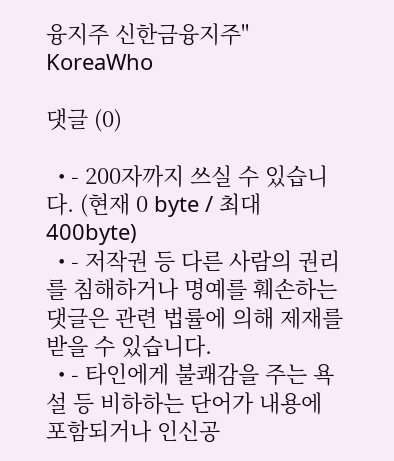융지주 신한금융지주"
KoreaWho

댓글 (0)

  • - 200자까지 쓰실 수 있습니다. (현재 0 byte / 최대 400byte)
  • - 저작권 등 다른 사람의 권리를 침해하거나 명예를 훼손하는 댓글은 관련 법률에 의해 제재를 받을 수 있습니다.
  • - 타인에게 불쾌감을 주는 욕설 등 비하하는 단어가 내용에 포함되거나 인신공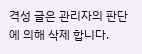격성 글은 관리자의 판단에 의해 삭제 합니다.